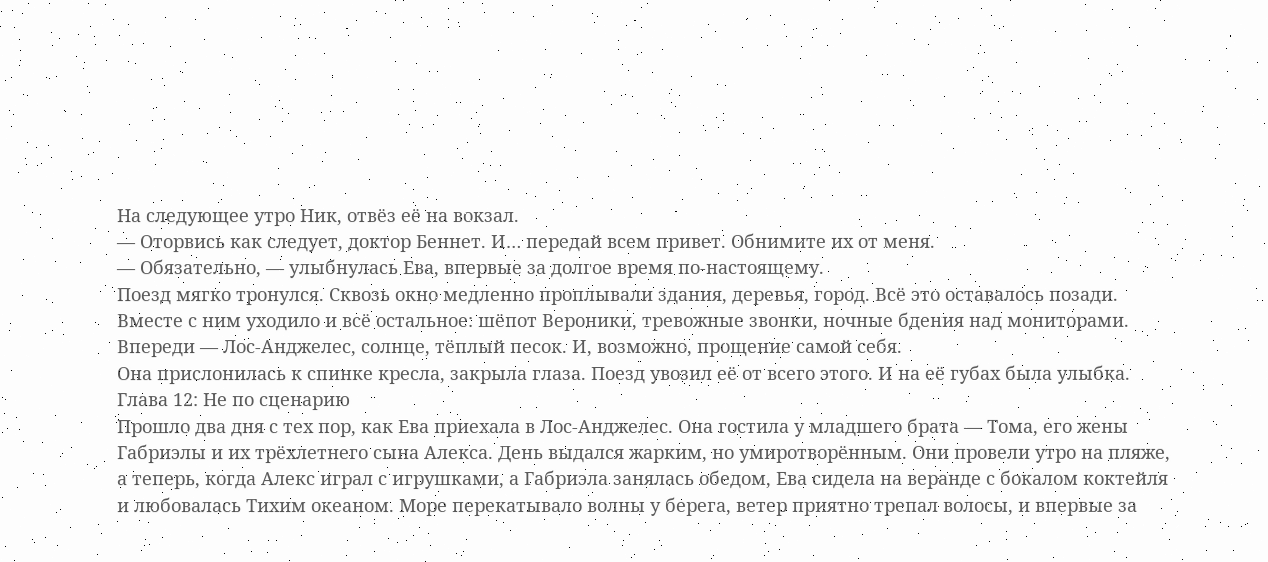На следующее утро Ник, отвёз её на вокзал.
— Оторвись как следует, доктор Беннет. И… передай всем привет. Обнимите их от меня.
— Обязательно, — улыбнулась Ева, впервые за долгое время по-настоящему.
Поезд мягко тронулся. Сквозь окно медленно проплывали здания, деревья, город. Всё это оставалось позади. Вместе с ним уходило и всё остальное: шёпот Вероники, тревожные звонки, ночные бдения над мониторами.
Впереди — Лос-Анджелес, солнце, тёплый песок. И, возможно, прощение самой себя.
Она прислонилась к спинке кресла, закрыла глаза. Поезд увозил её от всего этого. И на её губах была улыбка.
Глава 12: Не по сценарию
Прошло два дня с тех пор, как Ева приехала в Лос-Анджелес. Она гостила у младшего брата — Тома, его жены Габриэлы и их трёхлетнего сына Алекса. День выдался жарким, но умиротворённым. Они провели утро на пляже, а теперь, когда Алекс играл с игрушками, а Габриэла занялась обедом, Ева сидела на веранде с бокалом коктейля и любовалась Тихим океаном. Море перекатывало волны у берега, ветер приятно трепал волосы, и впервые за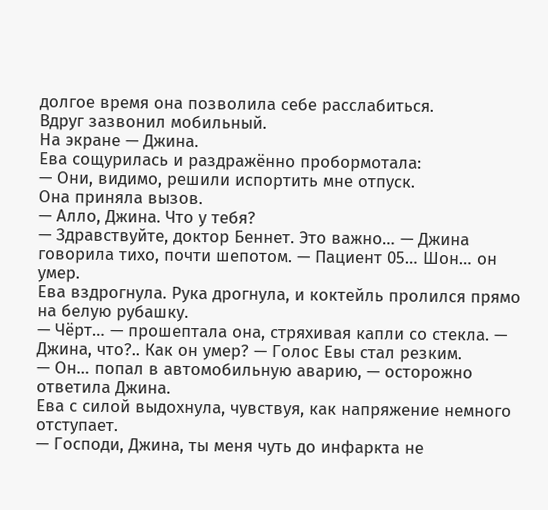долгое время она позволила себе расслабиться.
Вдруг зазвонил мобильный.
На экране — Джина.
Ева сощурилась и раздражённо пробормотала:
— Они, видимо, решили испортить мне отпуск.
Она приняла вызов.
— Алло, Джина. Что у тебя?
— Здравствуйте, доктор Беннет. Это важно… — Джина говорила тихо, почти шепотом. — Пациент 05… Шон… он умер.
Ева вздрогнула. Рука дрогнула, и коктейль пролился прямо на белую рубашку.
— Чёрт… — прошептала она, стряхивая капли со стекла. — Джина, что?.. Как он умер? — Голос Евы стал резким.
— Он… попал в автомобильную аварию, — осторожно ответила Джина.
Ева с силой выдохнула, чувствуя, как напряжение немного отступает.
— Господи, Джина, ты меня чуть до инфаркта не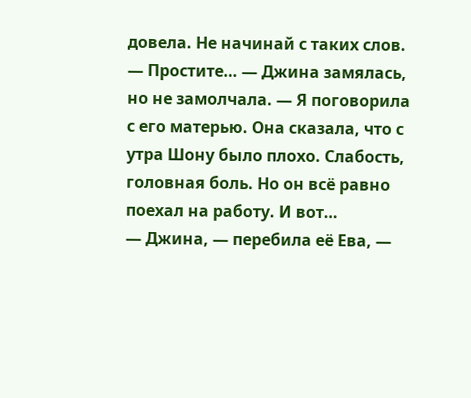довела. Не начинай с таких слов.
— Простите… — Джина замялась, но не замолчала. — Я поговорила с его матерью. Она сказала, что с утра Шону было плохо. Слабость, головная боль. Но он всё равно поехал на работу. И вот…
— Джина, — перебила её Ева, —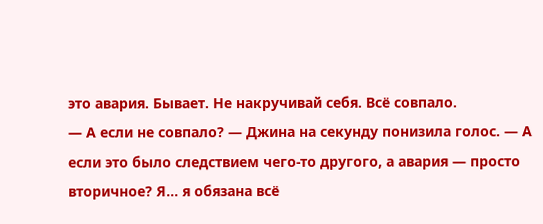это авария. Бывает. Не накручивай себя. Всё совпало.
— А если не совпало? — Джина на секунду понизила голос. — А если это было следствием чего-то другого, а авария — просто вторичное? Я… я обязана всё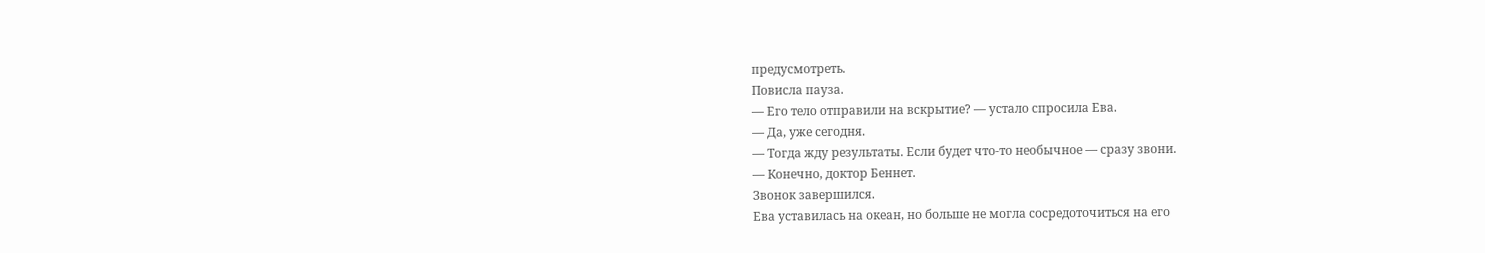предусмотреть.
Повисла пауза.
— Его тело отправили на вскрытие? — устало спросила Ева.
— Да, уже сегодня.
— Тогда жду результаты. Если будет что-то необычное — сразу звони.
— Конечно, доктор Беннет.
Звонок завершился.
Ева уставилась на океан, но больше не могла сосредоточиться на его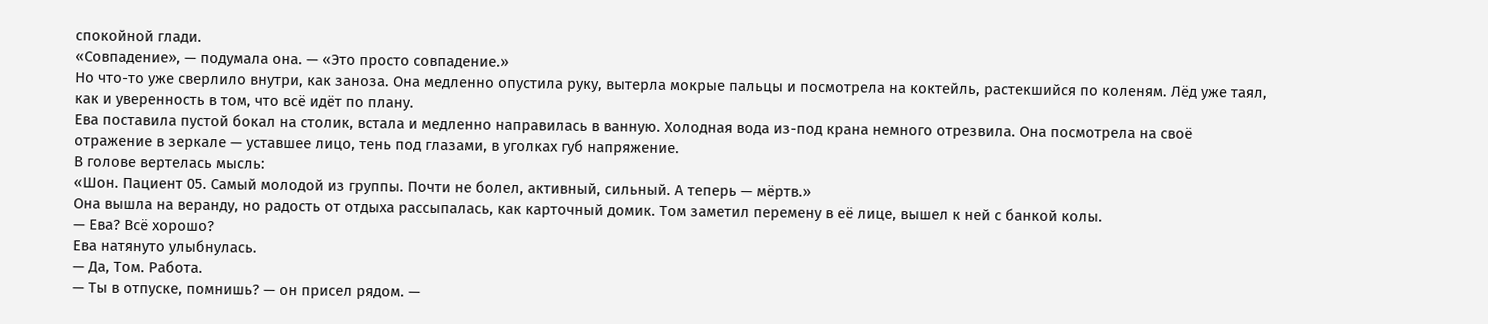спокойной глади.
«Совпадение», — подумала она. — «Это просто совпадение.»
Но что-то уже сверлило внутри, как заноза. Она медленно опустила руку, вытерла мокрые пальцы и посмотрела на коктейль, растекшийся по коленям. Лёд уже таял, как и уверенность в том, что всё идёт по плану.
Ева поставила пустой бокал на столик, встала и медленно направилась в ванную. Холодная вода из-под крана немного отрезвила. Она посмотрела на своё отражение в зеркале — уставшее лицо, тень под глазами, в уголках губ напряжение.
В голове вертелась мысль:
«Шон. Пациент 05. Самый молодой из группы. Почти не болел, активный, сильный. А теперь — мёртв.»
Она вышла на веранду, но радость от отдыха рассыпалась, как карточный домик. Том заметил перемену в её лице, вышел к ней с банкой колы.
— Ева? Всё хорошо?
Ева натянуто улыбнулась.
— Да, Том. Работа.
— Ты в отпуске, помнишь? — он присел рядом. —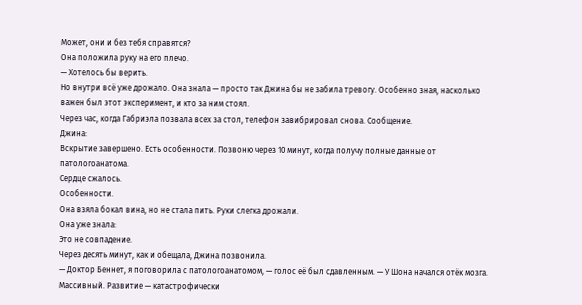Может, они и без тебя справятся?
Она положила руку на его плечо.
— Хотелось бы верить.
Но внутри всё уже дрожало. Она знала — просто так Джина бы не забила тревогу. Особенно зная, насколько важен был этот эксперимент, и кто за ним стоял.
Через час, когда Габриэла позвала всех за стол, телефон завибрировал снова. Сообщение.
Джина:
Вскрытие завершено. Есть особенности. Позвоню через 10 минут, когда получу полные данные от патологоанатома.
Сердце сжалось.
Особенности.
Она взяла бокал вина, но не стала пить. Руки слегка дрожали.
Она уже знала:
Это не совпадение.
Через десять минут, как и обещала, Джина позвонила.
— Доктор Беннет, я поговорила с патологоанатомом, — голос её был сдавленным. — У Шона начался отёк мозга. Массивный. Развитие — катастрофически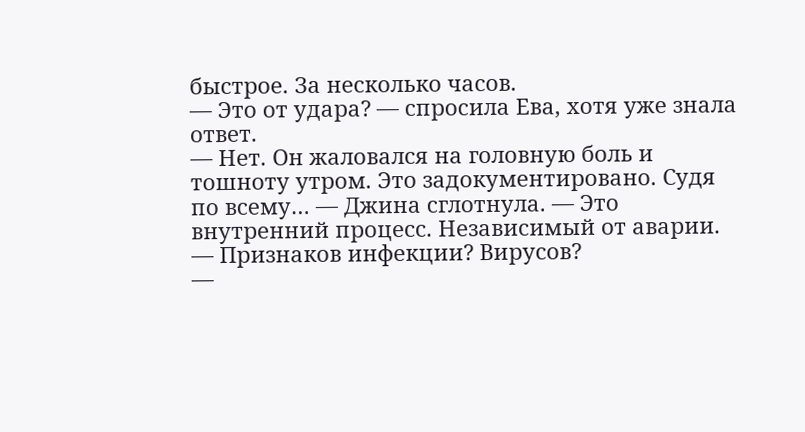быстрое. За несколько часов.
— Это от удара? — спросила Ева, хотя уже знала ответ.
— Нет. Он жаловался на головную боль и тошноту утром. Это задокументировано. Судя по всему… — Джина сглотнула. — Это внутренний процесс. Независимый от аварии.
— Признаков инфекции? Вирусов?
—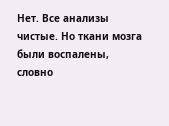Нет. Все анализы чистые. Но ткани мозга были воспалены, словно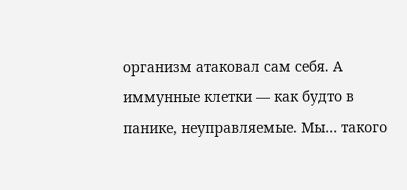организм атаковал сам себя. А иммунные клетки — как будто в панике, неуправляемые. Мы… такого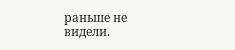раньше не видели.